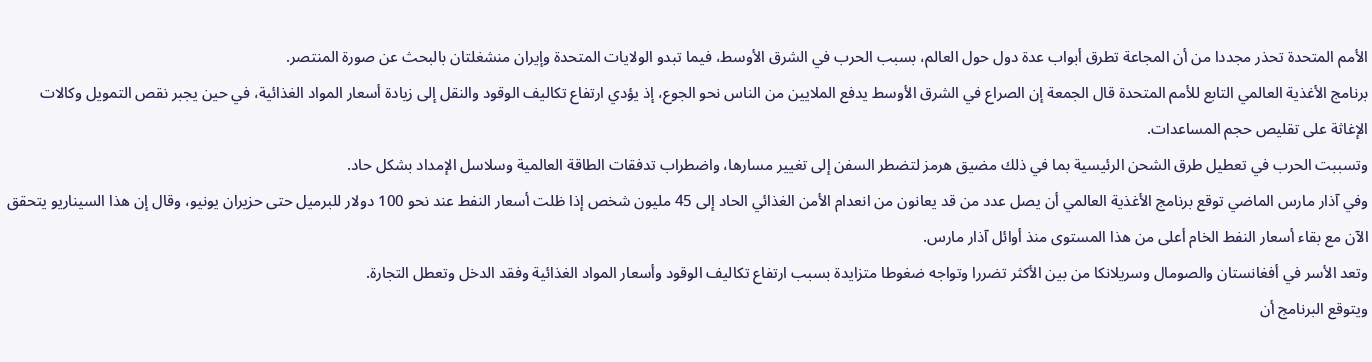الأمم المتحدة تحذر مجددا من أن المجاعة تطرق أبواب عدة دول حول العالم، بسبب الحرب في الشرق الأوسط، فيما تبدو الولايات المتحدة وإيران منشغلتان بالبحث عن صورة المنتصر.
برنامج الأغذية العالمي التابع للأمم المتحدة قال الجمعة إن الصراع في الشرق الأوسط يدفع الملايين من الناس نحو الجوع، إذ يؤدي ارتفاع تكاليف الوقود والنقل إلى زيادة أسعار المواد الغذائية، في حين يجبر نقص التمويل وكالات الإغاثة على تقليص حجم المساعدات.
وتسببت الحرب في تعطيل طرق الشحن الرئيسية بما في ذلك مضيق هرمز لتضطر السفن إلى تغيير مسارها، واضطراب تدفقات الطاقة العالمية وسلاسل الإمداد بشكل حاد.
وفي آذار مارس الماضي توقع برنامج الأغذية العالمي أن يصل عدد من قد يعانون من انعدام الأمن الغذائي الحاد إلى 45 مليون شخص إذا ظلت أسعار النفط عند نحو 100 دولار للبرميل حتى حزيران يونيو، وقال إن هذا السيناريو يتحقق الآن مع بقاء أسعار النفط الخام أعلى من هذا المستوى منذ أوائل آذار مارس.
وتعد الأسر في أفغانستان والصومال وسريلانكا من بين الأكثر تضررا وتواجه ضغوطا متزايدة بسبب ارتفاع تكاليف الوقود وأسعار المواد الغذائية وفقد الدخل وتعطل التجارة.
ويتوقع البرنامج أن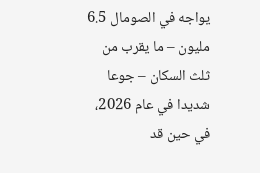يواجه في الصومال 6.5 مليون – ما يقرب من ثلث السكان – جوعا شديدا في عام 2026، في حين قد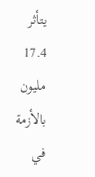يتأثر 17.4 مليون بالأزمة في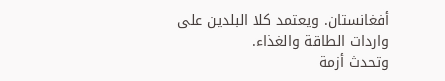أفغانستان. ويعتمد كلا البلدين على واردات الطاقة والغذاء.
وتحدث أزمة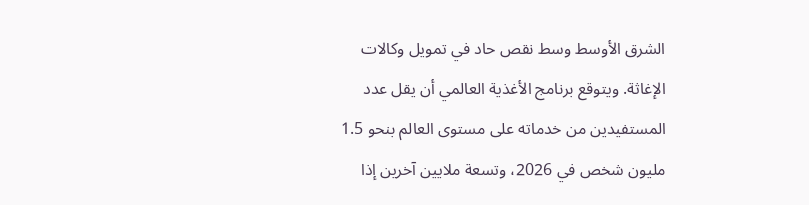الشرق الأوسط وسط نقص حاد في تمويل وكالات الإغاثة. ويتوقع برنامج الأغذية العالمي أن يقل عدد المستفيدين من خدماته على مستوى العالم بنحو 1.5 مليون شخص في 2026، وتسعة ملايين آخرين إذا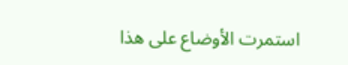استمرت الأوضاع على هذا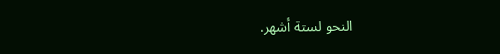النحو لستة أشهر.